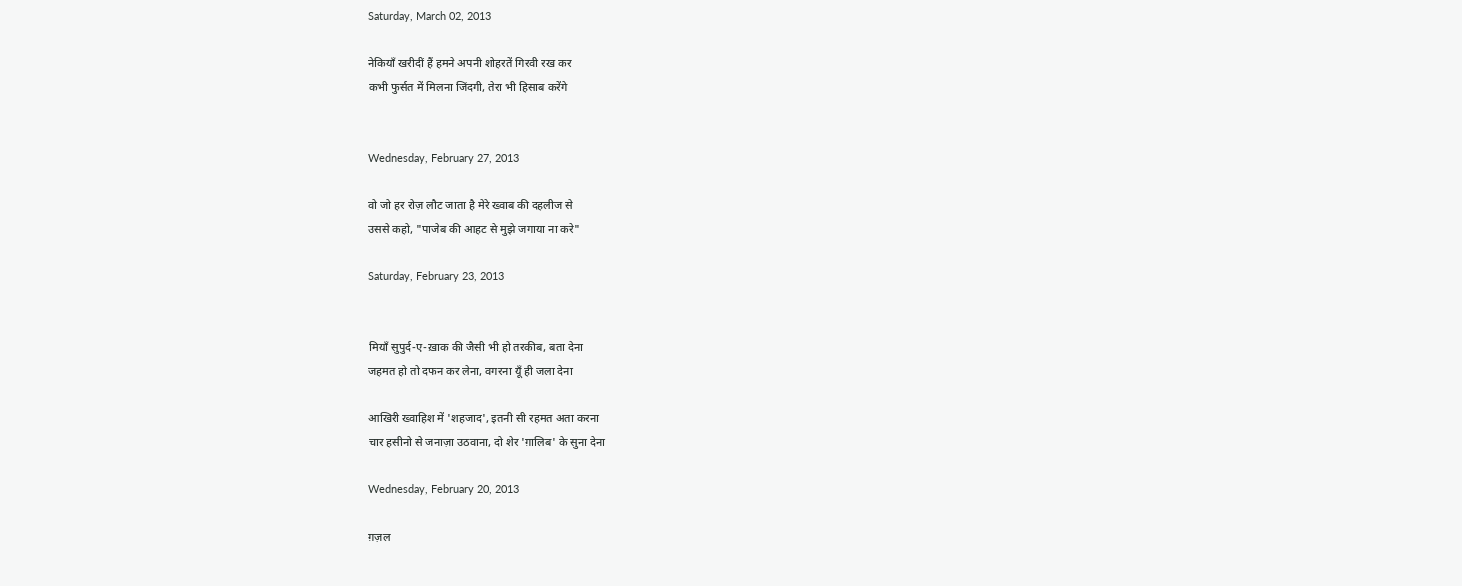Saturday, March 02, 2013

नेकियाँ खरीदीं हैं हमने अपनी शोहरतें गिरवी रख कर
कभी फुर्सत में मिलना जिंदगी, तेरा भी हिसाब करेंगे


Wednesday, February 27, 2013

वो जो हर रोज़ लौट जाता है मेरे ख्वाब की दहलीज से
उससे कहो, "पाजेब की आहट से मुझे जगाया ना करे"

Saturday, February 23, 2013


मियाँ सुपुर्द-ए-ख़ाक की जैसी भी हो तरकीब, बता देना
जहमत हो तो दफन कर लेना, वगरना यूँ ही जला देना

आखिरी ख्वाहिश में 'शहजाद', इतनी सी रहमत अता करना
चार हसीनो से जनाज़ा उठवाना, दो शेर 'ग़ालिब' के सुना देना

Wednesday, February 20, 2013

ग़ज़ल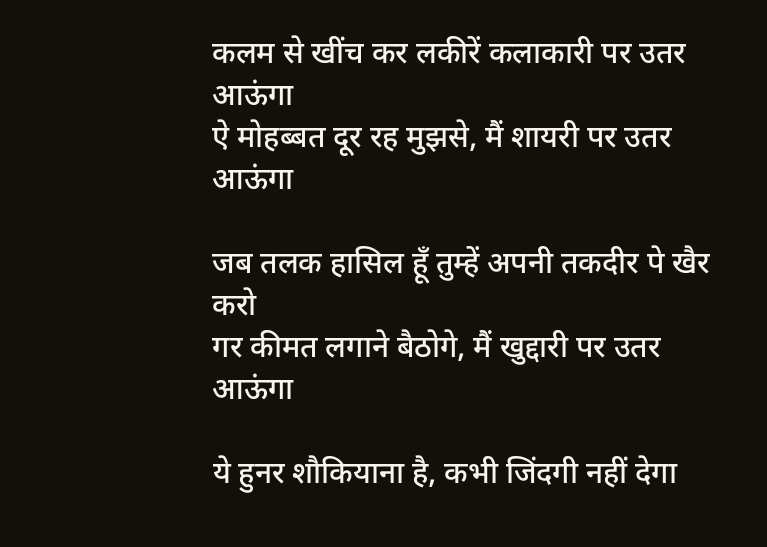कलम से खींच कर लकीरें कलाकारी पर उतर आऊंगा
ऐ मोहब्बत दूर रह मुझसे, मैं शायरी पर उतर आऊंगा

जब तलक हासिल हूँ तुम्हें अपनी तकदीर पे खैर करो
गर कीमत लगाने बैठोगे, मैं खुद्दारी पर उतर आऊंगा

ये हुनर शौकियाना है, कभी जिंदगी नहीं देगा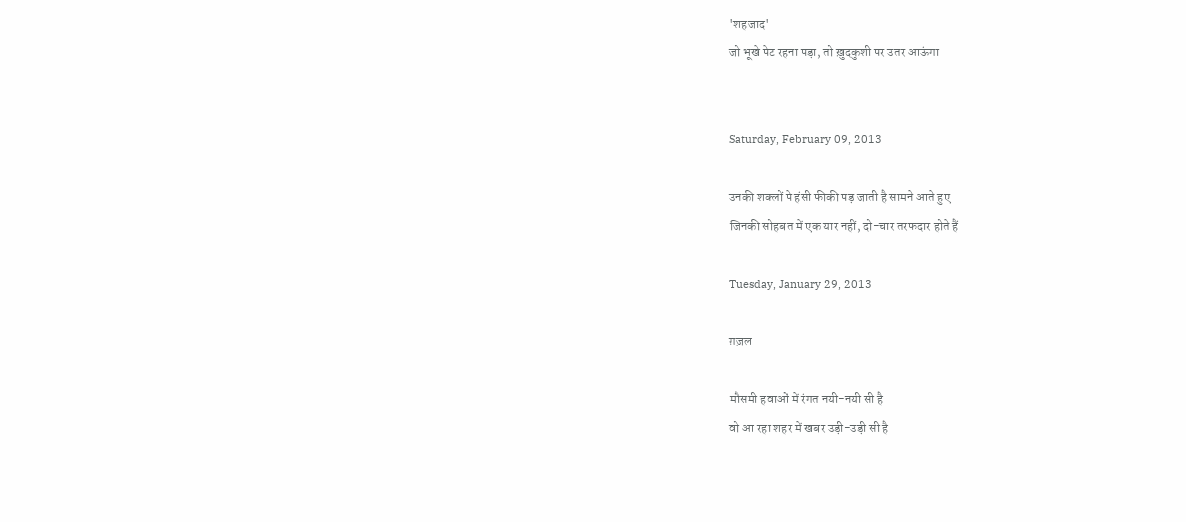'शहजाद'
जो भूखे पेट रहना पड़ा, तो ख़ुदकुशी पर उतर आऊंगा


Saturday, February 09, 2013

उनकी शक्लों पे हंसी फीकी पड़ जाती है सामने आते हुए
जिनकी सोहबत में एक यार नहीं, दो-चार तरफदार होते हैं

Tuesday, January 29, 2013

ग़ज़ल

मौसमी हवाओं में रंगत नयी-नयी सी है
वो आ रहा शहर में खबर उड़ी-उड़ी सी है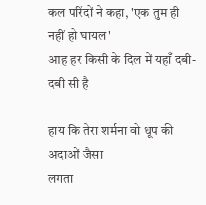कल परिंदों ने कहा, 'एक तुम ही नहीं हो घायल'
आह हर किसी के दिल में यहाँ दबी-दबी सी है

हाय कि तेरा शर्मना वो धूप की अदाओं जैसा
लगता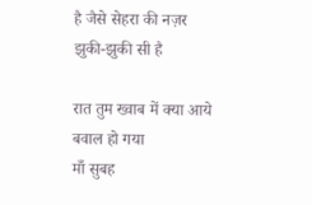है जैसे सेहरा की नज़र झुकी-झुकी सी है

रात तुम ख्वाब में क्या आये बवाल हो गया
माँ सुबह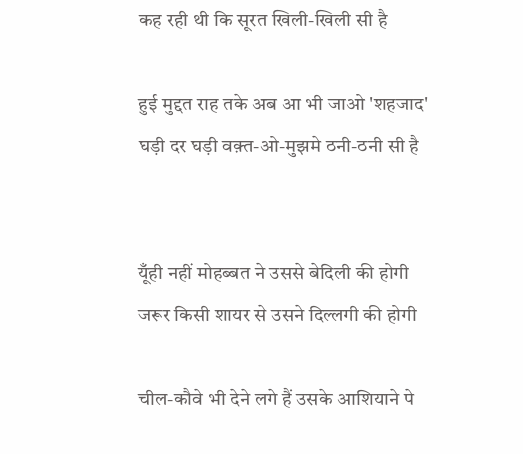कह रही थी कि सूरत खिली-खिली सी है

हुई मुद्दत राह तके अब आ भी जाओ 'शहजाद'
घड़ी दर घड़ी वक़्त-ओ-मुझमे ठनी-ठनी सी है


यूँही नहीं मोहब्बत ने उससे बेदिली की होगी
जरूर किसी शायर से उसने दिल्लगी की होगी

चील-कौवे भी देने लगे हैं उसके आशियाने पे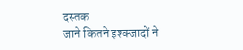दस्तक
जाने कितने इश्क्जादों ने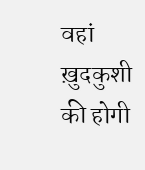वहां ख़ुदकुशी की होगी